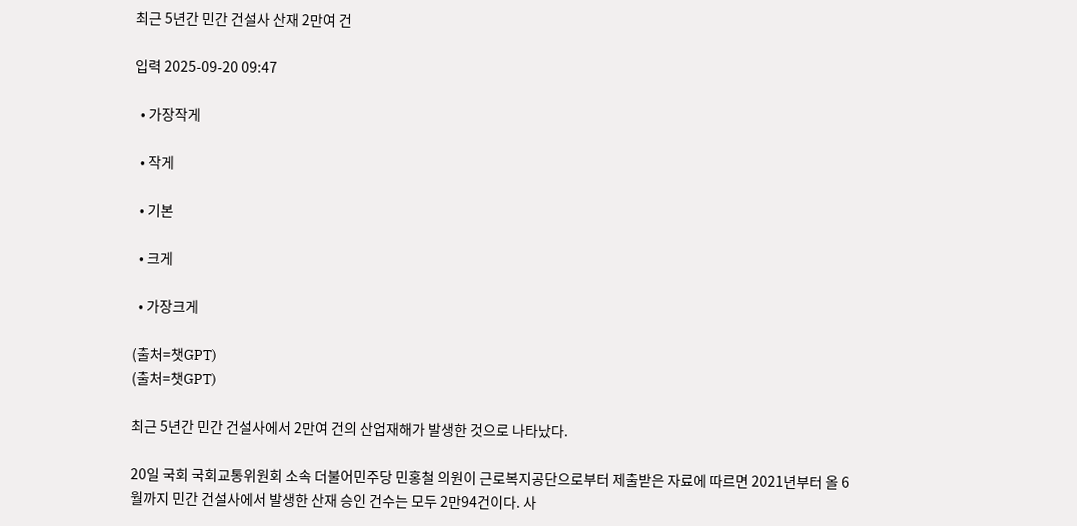최근 5년간 민간 건설사 산재 2만여 건

입력 2025-09-20 09:47

  • 가장작게

  • 작게

  • 기본

  • 크게

  • 가장크게

(출처=챗GPT)
(출처=챗GPT)

최근 5년간 민간 건설사에서 2만여 건의 산업재해가 발생한 것으로 나타났다.

20일 국회 국회교통위원회 소속 더불어민주당 민홍철 의원이 근로복지공단으로부터 제출받은 자료에 따르면 2021년부터 올 6월까지 민간 건설사에서 발생한 산재 승인 건수는 모두 2만94건이다. 사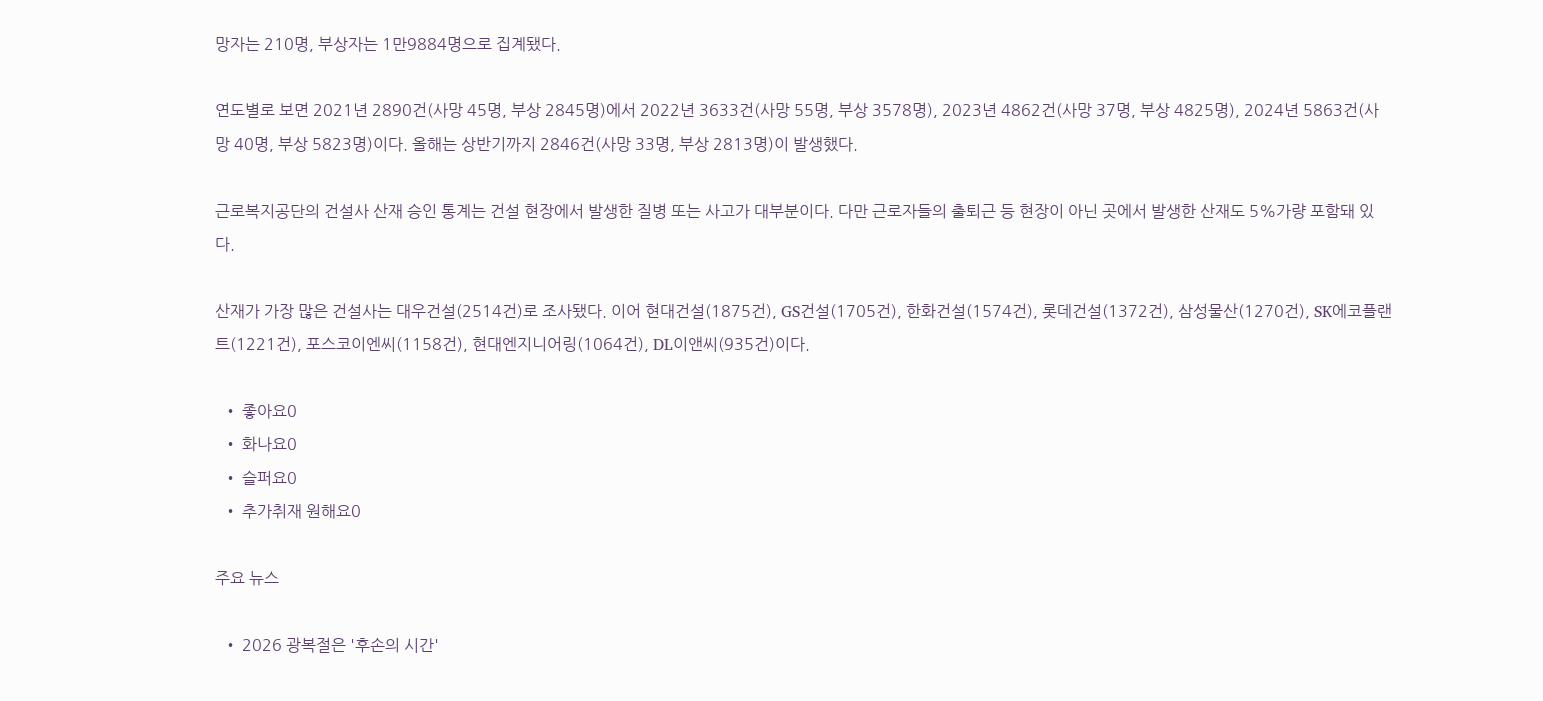망자는 210명, 부상자는 1만9884명으로 집계됐다.

연도별로 보면 2021년 2890건(사망 45명, 부상 2845명)에서 2022년 3633건(사망 55명, 부상 3578명), 2023년 4862건(사망 37명, 부상 4825명), 2024년 5863건(사망 40명, 부상 5823명)이다. 올해는 상반기까지 2846건(사망 33명, 부상 2813명)이 발생했다.

근로복지공단의 건설사 산재 승인 통계는 건설 현장에서 발생한 질병 또는 사고가 대부분이다. 다만 근로자들의 출퇴근 등 현장이 아닌 곳에서 발생한 산재도 5%가량 포함돼 있다.

산재가 가장 많은 건설사는 대우건설(2514건)로 조사됐다. 이어 현대건설(1875건), GS건설(1705건), 한화건설(1574건), 롯데건설(1372건), 삼성물산(1270건), SK에코플랜트(1221건), 포스코이엔씨(1158건), 현대엔지니어링(1064건), DL이앤씨(935건)이다.

  • 좋아요0
  • 화나요0
  • 슬퍼요0
  • 추가취재 원해요0

주요 뉴스

  • 2026 광복절은 '후손의 시간'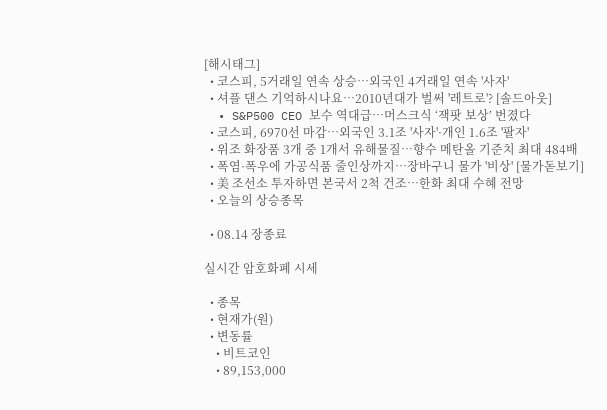[해시태그]
  • 코스피, 5거래일 연속 상승…외국인 4거래일 연속 '사자'
  • 셔플 댄스 기억하시나요⋯2010년대가 벌써 '레트로'? [솔드아웃]
  • S&P500 CEO 보수 역대급⋯머스크식 ‘잭팟 보상’ 번졌다
  • 코스피, 6970선 마감…외국인 3.1조 '사자'·개인 1.6조 '팔자'
  • 위조 화장품 3개 중 1개서 유해물질…향수 메탄올 기준치 최대 484배
  • 폭염·폭우에 가공식품 줄인상까지⋯장바구니 물가 '비상' [물가돋보기]
  • 美 조선소 투자하면 본국서 2척 건조…한화 최대 수혜 전망
  • 오늘의 상승종목

  • 08.14 장종료

실시간 암호화폐 시세

  • 종목
  • 현재가(원)
  • 변동률
    • 비트코인
    • 89,153,000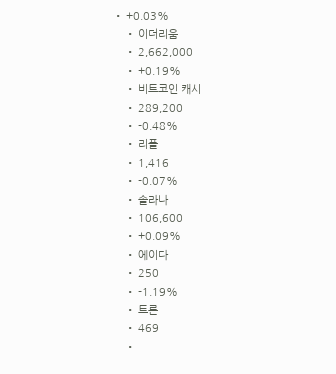• +0.03%
    • 이더리움
    • 2,662,000
    • +0.19%
    • 비트코인 캐시
    • 289,200
    • -0.48%
    • 리플
    • 1,416
    • -0.07%
    • 솔라나
    • 106,600
    • +0.09%
    • 에이다
    • 250
    • -1.19%
    • 트론
    • 469
    •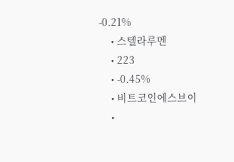-0.21%
    • 스텔라루멘
    • 223
    • -0.45%
    • 비트코인에스브이
    •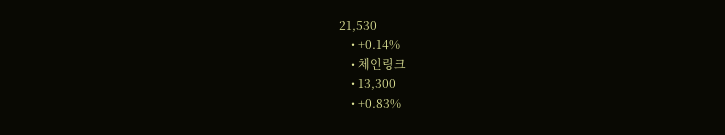21,530
    • +0.14%
    • 체인링크
    • 13,300
    • +0.83%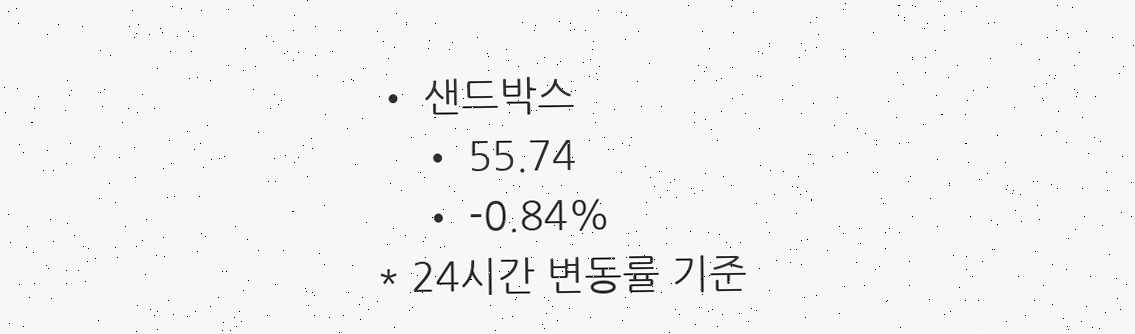• 샌드박스
    • 55.74
    • -0.84%
* 24시간 변동률 기준